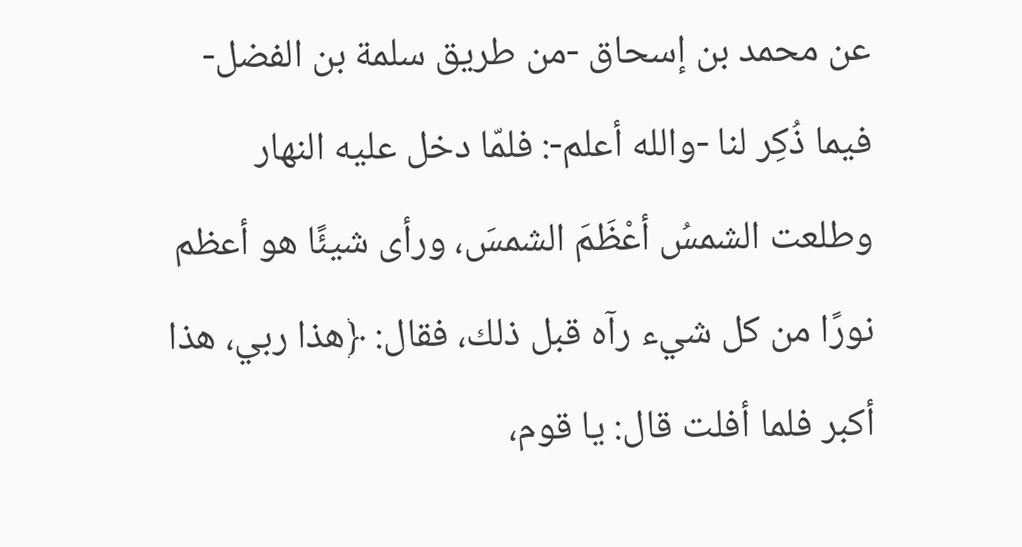عن محمد بن إسحاق -من طريق سلمة بن الفضل- فيما ذُكِر لنا -والله أعلم-: فلمّا دخل عليه النهار وطلعت الشمسُ أعْظَمَ الشمسَ، ورأى شيئًا هو أعظم نورًا من كل شيء رآه قبل ذلك، فقال: ﴿هذا ربي، هذا أكبر فلما أفلت قال: يا قوم،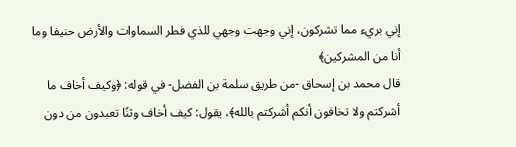إني بريء مما تشركون، إني وجهت وجهي للذي فطر السماوات والأرض حنيفا وما أنا من المشركين﴾
قال محمد بن إسحاق -من طريق سلمة بن الفضل- في قوله: ﴿وكيف أخاف ما أشركتم ولا تخافون أنكم أشركتم بالله﴾، يقول: كيف أخاف وثنًا تعبدون من دون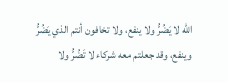الله لا يَضُرُّ ولا ينفع، ولا تخافون أنتم الذي يَضُرُّ وينفع، وقد جعلتم معه شركاء لا تَضُرُّ ولا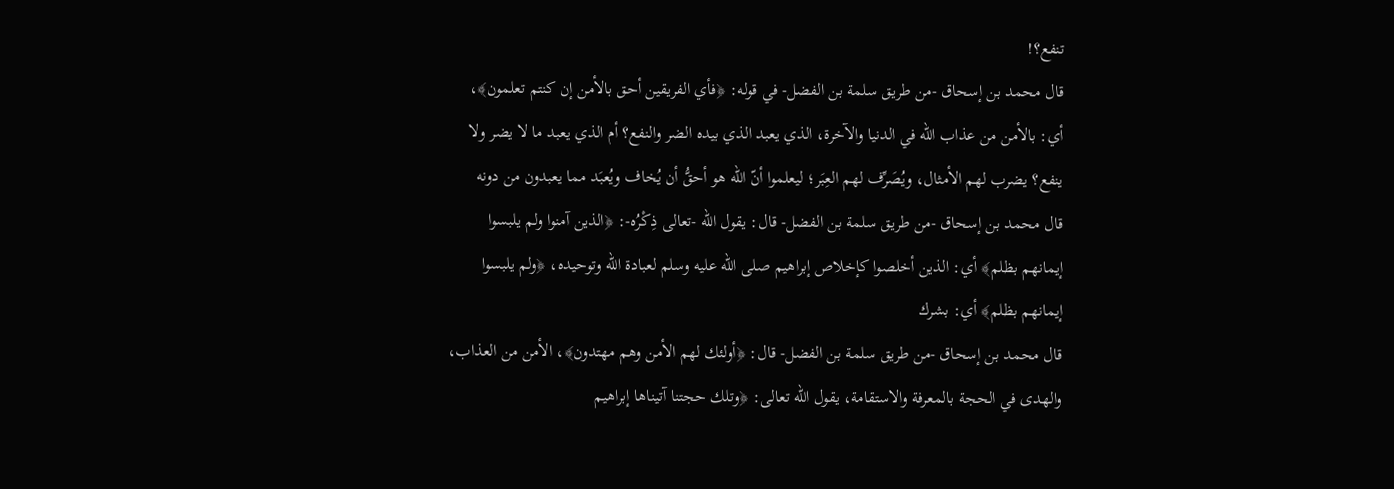تنفع؟!
قال محمد بن إسحاق -من طريق سلمة بن الفضل- في قوله: ﴿فأي الفريقين أحق بالأمن إن كنتم تعلمون﴾، أي: بالأمن من عذاب الله في الدنيا والآخرة، الذي يعبد الذي بيده الضر والنفع؟ أم الذي يعبد ما لا يضر ولا ينفع؟ يضرب لهم الأمثال، ويُصَرِّف لهم العِبَر؛ ليعلموا أنّ الله هو أحقُّ أن يُخاف ويُعبَد مما يعبدون من دونه
قال محمد بن إسحاق -من طريق سلمة بن الفضل- قال: يقول الله -تعالى ذِكْرُه-: ﴿الذين آمنوا ولم يلبسوا إيمانهم بظلم﴾ أي: الذين أخلصوا كإخلاص إبراهيم صلى الله عليه وسلم لعبادة الله وتوحيده، ﴿ولم يلبسوا إيمانهم بظلم﴾ أي: بشرك
قال محمد بن إسحاق -من طريق سلمة بن الفضل- قال: ﴿أولئك لهم الأمن وهم مهتدون﴾، الأمن من العذاب، والهدى في الحجة بالمعرفة والاستقامة، يقول الله تعالى: ﴿وتلك حجتنا آتيناها إبراهيم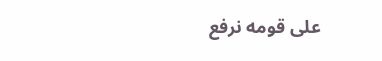على قومه نرفع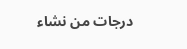درجات من نشاء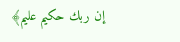إن ربك حكيم عليم﴾